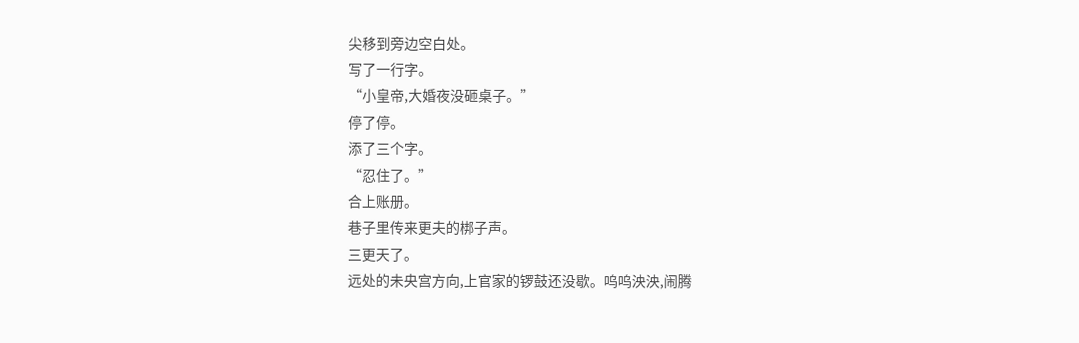尖移到旁边空白处。
写了一行字。
“小皇帝,大婚夜没砸桌子。”
停了停。
添了三个字。
“忍住了。”
合上账册。
巷子里传来更夫的梆子声。
三更天了。
远处的未央宫方向,上官家的锣鼓还没歇。呜呜泱泱,闹腾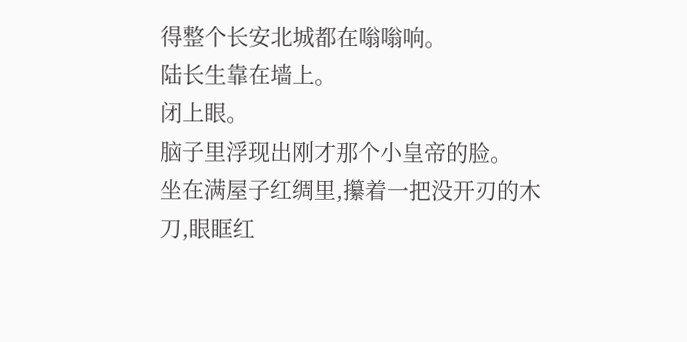得整个长安北城都在嗡嗡响。
陆长生靠在墙上。
闭上眼。
脑子里浮现出刚才那个小皇帝的脸。
坐在满屋子红绸里,攥着一把没开刃的木刀,眼眶红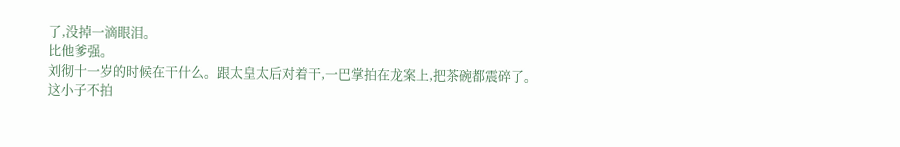了,没掉一滴眼泪。
比他爹强。
刘彻十一岁的时候在干什么。跟太皇太后对着干,一巴掌拍在龙案上,把茶碗都震碎了。
这小子不拍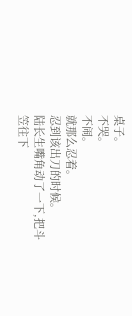桌子。
不哭。
不闹。
就那么忍着。
忍到该出刀的时候。
陆长生嘴角动了一下,把斗笠往下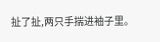扯了扯,两只手揣进袖子里。